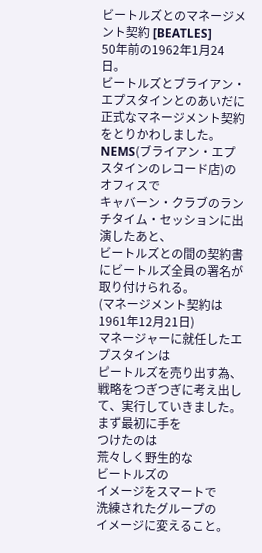ビートルズとのマネージメント契約 [BEATLES]
50年前の1962年1月24日。
ビートルズとブライアン・エプスタインとのあいだに正式なマネージメント契約をとりかわしました。
NEMS(ブライアン・エプスタインのレコード店)のオフィスで
キャバーン・クラブのランチタイム・セッションに出演したあと、
ビートルズとの間の契約書にビートルズ全員の署名が取り付けられる。
(マネージメント契約は1961年12月21日)
マネージャーに就任したエプスタインは
ピートルズを売り出す為、戦略をつぎつぎに考え出して、実行していきました。
まず最初に手を
つけたのは
荒々しく野生的な
ビートルズの
イメージをスマートで
洗練されたグループの
イメージに変えること。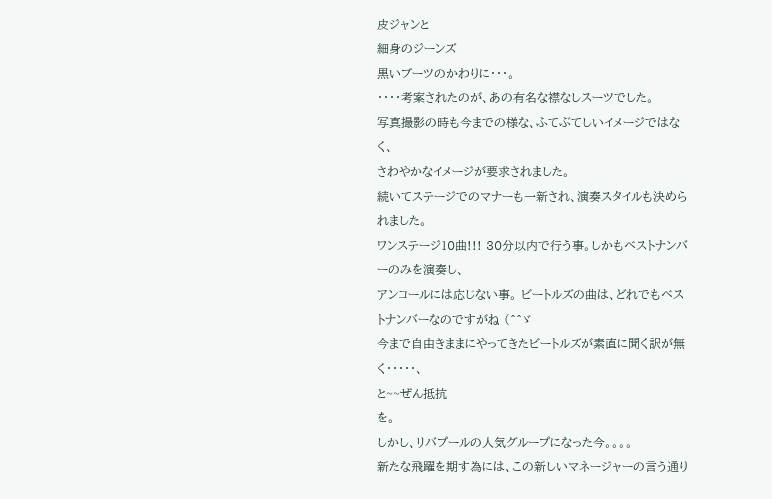皮ジャンと
細身のジーンズ
黒いブーツのかわりに・・・。
・・・・考案されたのが、あの有名な襟なしスーツでした。
写真撮影の時も今までの様な、ふてぶてしいイメージではなく、
さわやかなイメージが要求されました。
続いてステージでのマナーも一新され、演奏スタイルも決められました。
ワンステージ10曲!!! 30分以内で行う事。しかもベストナンバーのみを演奏し、
アンコールには応じない事。 ビートルズの曲は、どれでもベストナンバーなのですがね (^^ゞ
今まで自由きままにやってきたビートルズが素直に聞く訳が無く・・・・・、
と~~ぜん抵抗
を。
しかし、リバプールの人気グループになった今。。。。
新たな飛躍を期す為には、この新しいマネージャーの言う通り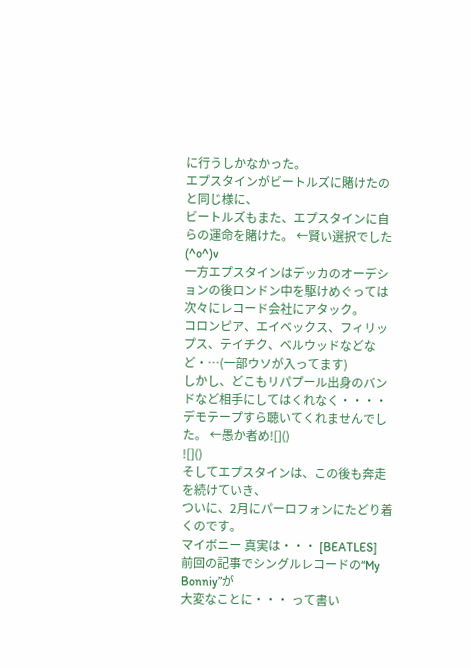に行うしかなかった。
エプスタインがビートルズに賭けたのと同じ様に、
ビートルズもまた、エプスタインに自らの運命を賭けた。 ←賢い選択でした (^o^)v
一方エプスタインはデッカのオーデションの後ロンドン中を駆けめぐっては
次々にレコード会社にアタック。
コロンピア、エイベックス、フィリップス、テイチク、ベルウッドなどなど・…(一部ウソが入ってます)
しかし、どこもリパプール出身のバンドなど相手にしてはくれなく・・・・
デモテープすら聴いてくれませんでした。 ←愚か者め![]()
![]()
そしてエプスタインは、この後も奔走を続けていき、
ついに、2月にパーロフォンにたどり着くのです。
マイボニー 真実は・・・ [BEATLES]
前回の記事でシングルレコードの“My Bonniy”が
大変なことに・・・ って書い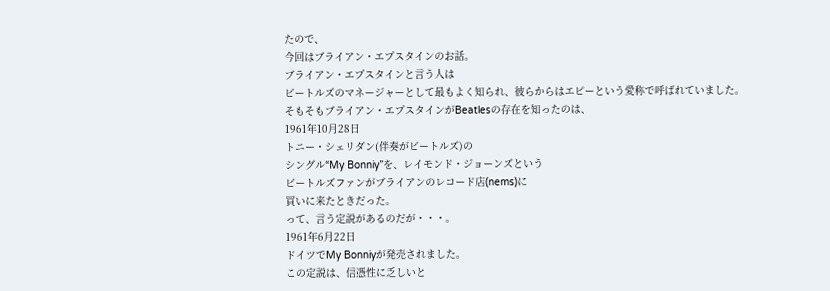たので、
今回はブライアン・エプスタインのお話。
ブライアン・エプスタインと言う人は
ビートルズのマネージャーとして最もよく知られ、彼らからはエピーという愛称で呼ばれていました。
そもそもブライアン・エプスタインがBeatlesの存在を知ったのは、
1961年10月28日
トニー・シェリダン(伴奏がビートルズ)の
シングル“My Bonniy”を、レイモンド・ジョーンズという
ビートルズファンがブライアンのレコード店(nems)に
買いに来たときだった。
って、言う定説があるのだが・・・。
1961年6月22日
ドイツでMy Bonniyが発売されました。
この定説は、信憑性に乏しいと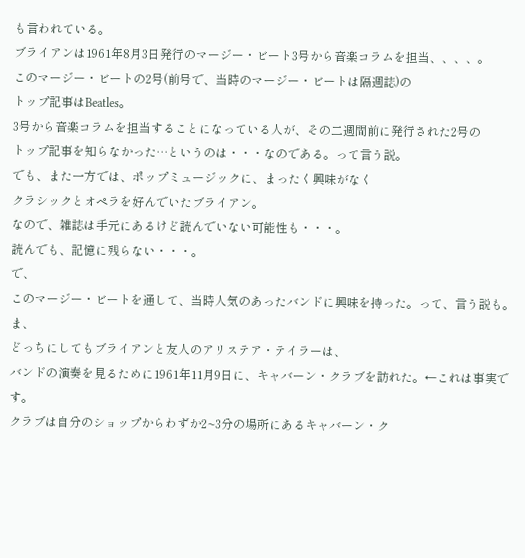も言われている。
ブライアンは1961年8月3日発行のマージー・ビート3号から音楽コラムを担当、、、、。
このマージー・ビートの2号(前号で、当時のマージー・ビートは隔週誌)の
トップ記事はBeatles。
3号から音楽コラムを担当することになっている人が、その二週間前に発行された2号の
トップ記事を知らなかった…というのは・・・なのである。って言う説。
でも、また一方では、ポップミュージックに、まったく興味がなく
クラシックとオペラを好んでいたブライアン。
なので、雑誌は手元にあるけど読んでいない可能性も・・・。
読んでも、記憶に残らない・・・。
で、
このマージー・ビートを通して、当時人気のあったバンドに興味を持った。って、言う説も。
ま、
どっちにしてもブライアンと友人のアリステア・テイラーは、
バンドの演奏を見るために1961年11月9日に、キャバーン・クラブを訪れた。←これは事実です。
クラブは自分のショップからわずか2~3分の場所にあるキャバーン・ク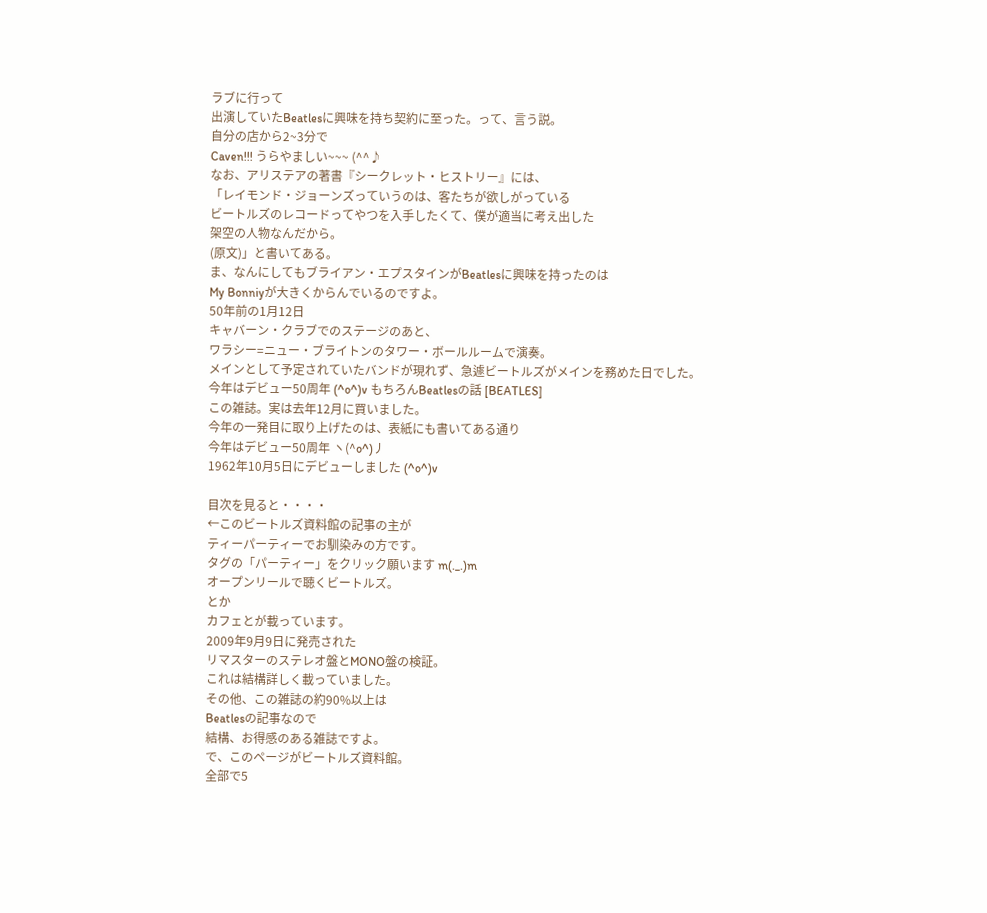ラブに行って
出演していたBeatlesに興味を持ち契約に至った。って、言う説。
自分の店から2~3分で
Caven!!! うらやましい~~~ (^^♪
なお、アリステアの著書『シークレット・ヒストリー』には、
「レイモンド・ジョーンズっていうのは、客たちが欲しがっている
ビートルズのレコードってやつを入手したくて、僕が適当に考え出した
架空の人物なんだから。
(原文)」と書いてある。
ま、なんにしてもブライアン・エプスタインがBeatlesに興味を持ったのは
My Bonniyが大きくからんでいるのですよ。
50年前の1月12日
キャバーン・クラブでのステージのあと、
ワラシー=ニュー・ブライトンのタワー・ボールルームで演奏。
メインとして予定されていたバンドが現れず、急遽ビートルズがメインを務めた日でした。
今年はデビュー50周年 (^o^)v もちろんBeatlesの話 [BEATLES]
この雑誌。実は去年12月に買いました。
今年の一発目に取り上げたのは、表紙にも書いてある通り
今年はデビュー50周年 ヽ(^o^)丿
1962年10月5日にデビューしました (^o^)v

目次を見ると・・・・
←このビートルズ資料館の記事の主が
ティーパーティーでお馴染みの方です。
タグの「パーティー」をクリック願います m(._.)m
オープンリールで聴くビートルズ。
とか
カフェとが載っています。
2009年9月9日に発売された
リマスターのステレオ盤とMONO盤の検証。
これは結構詳しく載っていました。
その他、この雑誌の約90%以上は
Beatlesの記事なので
結構、お得感のある雑誌ですよ。
で、このページがビートルズ資料館。
全部で5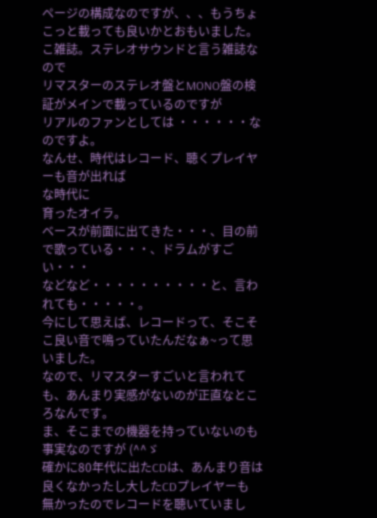ページの構成なのですが、、、もうちょこっと載っても良いかとおもいました。
こ雑誌。ステレオサウンドと言う雑誌なので
リマスターのステレオ盤とMONO盤の検証がメインで載っているのですが
リアルのファンとしては ・・・・・・なのですよ。
なんせ、時代はレコード、聴くプレイヤーも音が出れば
な時代に
育ったオイラ。
ベースが前面に出てきた・・・、目の前で歌っている・・・、ドラムがすごい・・・
などなど・・・・・・・・・・と、言われても・・・・・。
今にして思えば、レコードって、そこそこ良い音で鳴っていたんだなぁ~って思いました。
なので、リマスターすごいと言われても、あんまり実感がないのが正直なところなんです。
ま、そこまでの機器を持っていないのも事実なのですが (^^ゞ
確かに80年代に出たCDは、あんまり音は良くなかったし大したCDプレイヤーも
無かったのでレコードを聴いていまし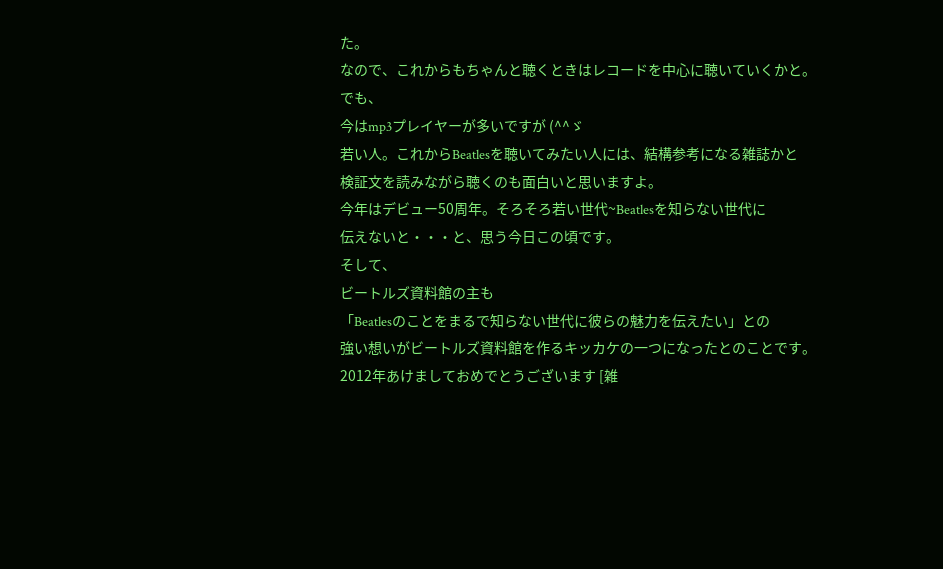た。
なので、これからもちゃんと聴くときはレコードを中心に聴いていくかと。
でも、
今はmp3プレイヤーが多いですが (^^ゞ
若い人。これからBeatlesを聴いてみたい人には、結構参考になる雑誌かと
検証文を読みながら聴くのも面白いと思いますよ。
今年はデビュー50周年。そろそろ若い世代~Beatlesを知らない世代に
伝えないと・・・と、思う今日この頃です。
そして、
ビートルズ資料館の主も
「Beatlesのことをまるで知らない世代に彼らの魅力を伝えたい」との
強い想いがビートルズ資料館を作るキッカケの一つになったとのことです。
2012年あけましておめでとうございます [雑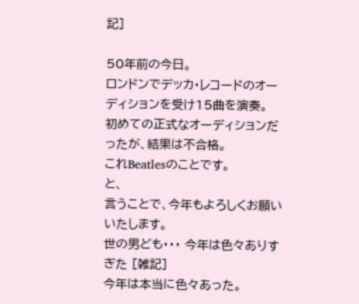記]

50年前の今日。
ロンドンでデッカ・レコードのオーディションを受け15曲を演奏。
初めての正式なオーディションだったが、結果は不合格。
これBeatlesのことです。
と、
言うことで、今年もよろしくお願いいたします。
世の男ども・・・ 今年は色々ありすぎた [雑記]
今年は本当に色々あった。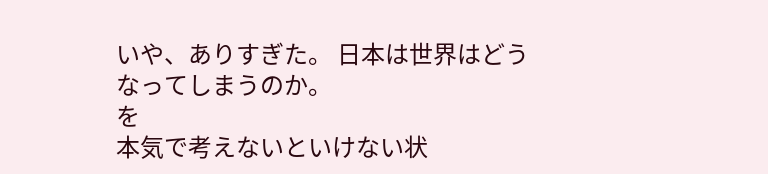いや、ありすぎた。 日本は世界はどうなってしまうのか。
を
本気で考えないといけない状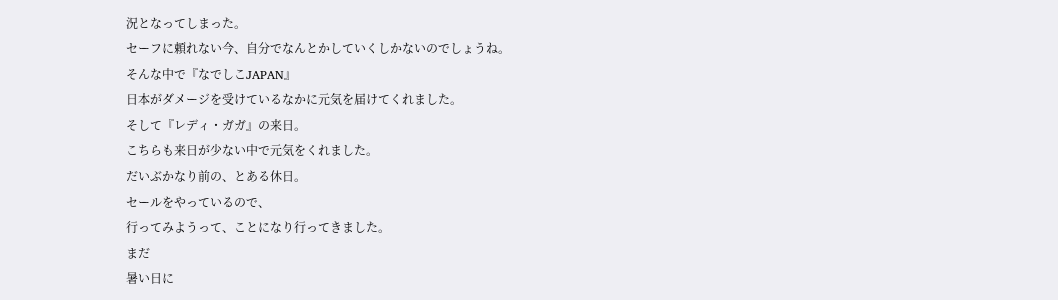況となってしまった。
セーフに頼れない今、自分でなんとかしていくしかないのでしょうね。
そんな中で『なでしこJAPAN』
日本がダメージを受けているなかに元気を届けてくれました。
そして『レディ・ガガ』の来日。
こちらも来日が少ない中で元気をくれました。
だいぶかなり前の、とある休日。
セールをやっているので、
行ってみようって、ことになり行ってきました。
まだ
暑い日に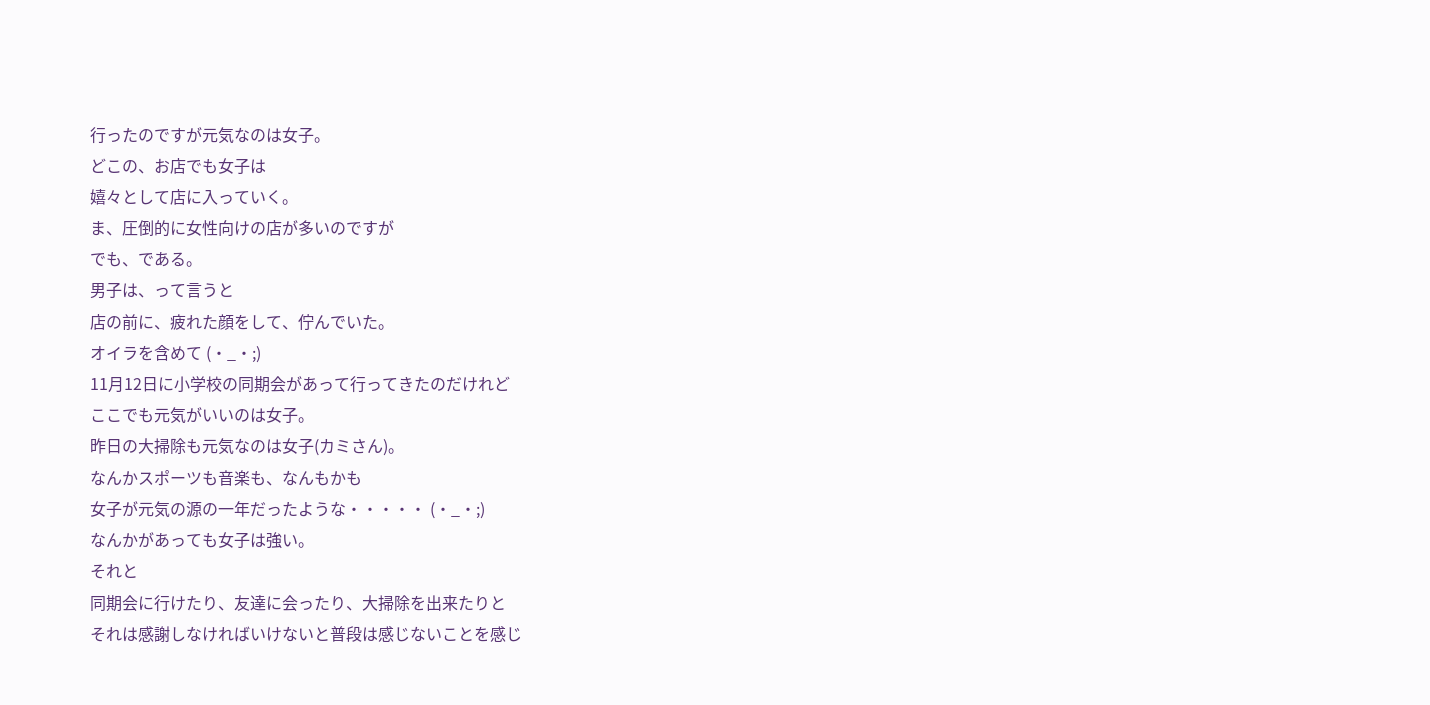行ったのですが元気なのは女子。
どこの、お店でも女子は
嬉々として店に入っていく。
ま、圧倒的に女性向けの店が多いのですが
でも、である。
男子は、って言うと
店の前に、疲れた顔をして、佇んでいた。
オイラを含めて (・_・;)
11月12日に小学校の同期会があって行ってきたのだけれど
ここでも元気がいいのは女子。
昨日の大掃除も元気なのは女子(カミさん)。
なんかスポーツも音楽も、なんもかも
女子が元気の源の一年だったような・・・・・ (・_・;)
なんかがあっても女子は強い。
それと
同期会に行けたり、友達に会ったり、大掃除を出来たりと
それは感謝しなければいけないと普段は感じないことを感じ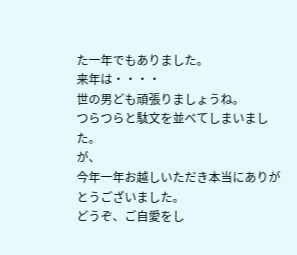た一年でもありました。
来年は・・・・
世の男ども頑張りましょうね。
つらつらと駄文を並べてしまいました。
が、
今年一年お越しいただき本当にありがとうございました。
どうぞ、ご自愛をし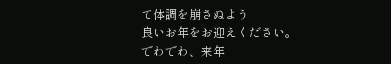て体調を崩さぬよう
良いお年をお迎えください。
でわでわ、来年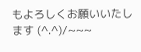もよろしくお願いいたします (^.^)/~~~